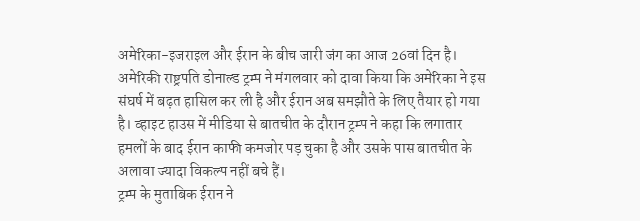अमेरिका-इजराइल और ईरान के बीच जारी जंग का आज 26वां दिन है। अमेरिकी राष्ट्रपति डोनाल्ड ट्रम्प ने मंगलवार को दावा किया कि अमेरिका ने इस संघर्ष में बढ़त हासिल कर ली है और ईरान अब समझौते के लिए तैयार हो गया है। व्हाइट हाउस में मीडिया से बातचीत के दौरान ट्रम्प ने कहा कि लगातार हमलों के बाद ईरान काफी कमजोर पड़ चुका है और उसके पास बातचीत के अलावा ज्यादा विकल्प नहीं बचे हैं।
ट्रम्प के मुताबिक ईरान ने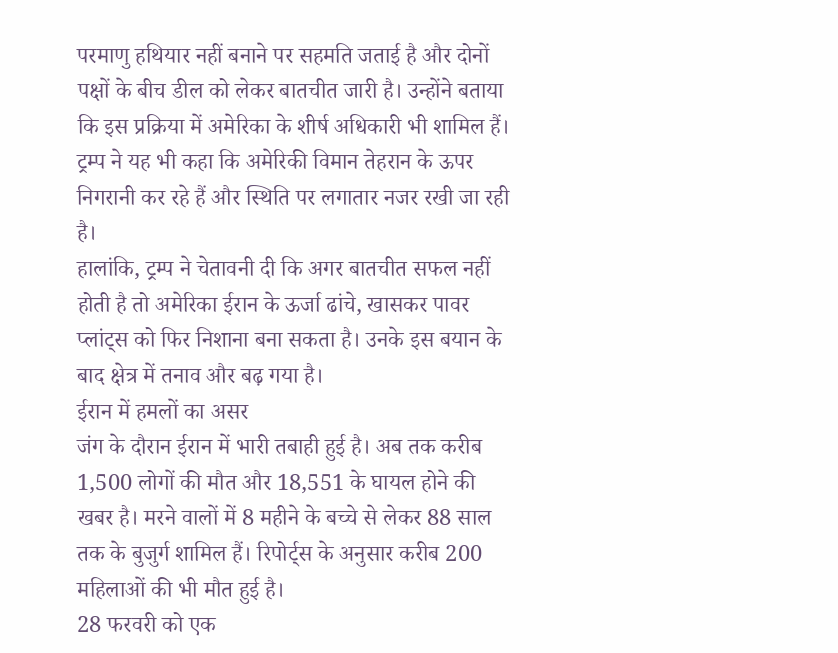परमाणु हथियार नहीं बनाने पर सहमति जताई है और दोनों पक्षों के बीच डील को लेकर बातचीत जारी है। उन्होंने बताया कि इस प्रक्रिया में अमेरिका के शीर्ष अधिकारी भी शामिल हैं। ट्रम्प ने यह भी कहा कि अमेरिकी विमान तेहरान के ऊपर निगरानी कर रहे हैं और स्थिति पर लगातार नजर रखी जा रही है।
हालांकि, ट्रम्प ने चेतावनी दी कि अगर बातचीत सफल नहीं होती है तो अमेरिका ईरान के ऊर्जा ढांचे, खासकर पावर प्लांट्स को फिर निशाना बना सकता है। उनके इस बयान के बाद क्षेत्र में तनाव और बढ़ गया है।
ईरान में हमलों का असर
जंग के दौरान ईरान में भारी तबाही हुई है। अब तक करीब 1,500 लोगों की मौत और 18,551 के घायल होने की खबर है। मरने वालों में 8 महीने के बच्चे से लेकर 88 साल तक के बुजुर्ग शामिल हैं। रिपोर्ट्स के अनुसार करीब 200 महिलाओं की भी मौत हुई है।
28 फरवरी को एक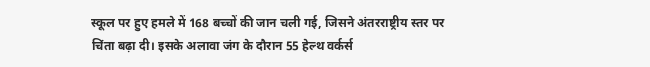स्कूल पर हुए हमले में 168 बच्चों की जान चली गई, जिसने अंतरराष्ट्रीय स्तर पर चिंता बढ़ा दी। इसके अलावा जंग के दौरान 55 हेल्थ वर्कर्स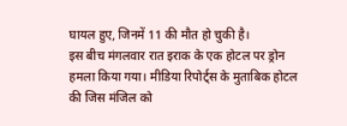घायल हुए, जिनमें 11 की मौत हो चुकी है।
इस बीच मंगलवार रात इराक के एक होटल पर ड्रोन हमला किया गया। मीडिया रिपोर्ट्स के मुताबिक होटल की जिस मंजिल को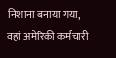निशाना बनाया गया, वहां अमेरिकी कर्मचारी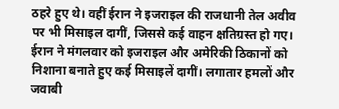ठहरे हुए थे। वहीं ईरान ने इजराइल की राजधानी तेल अवीव पर भी मिसाइल दागीं, जिससे कई वाहन क्षतिग्रस्त हो गए।
ईरान ने मंगलवार को इजराइल और अमेरिकी ठिकानों को निशाना बनाते हुए कई मिसाइलें दागीं। लगातार हमलों और जवाबी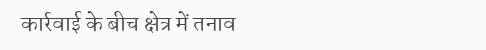कार्रवाई के बीच क्षेत्र में तनाव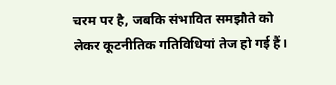चरम पर है, जबकि संभावित समझौते को लेकर कूटनीतिक गतिविधियां तेज हो गई हैं।